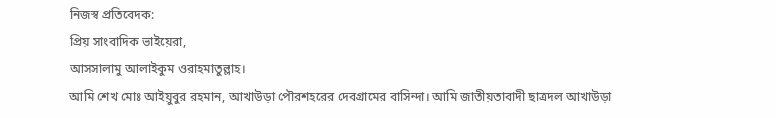নিজস্ব প্রতিবেদক:
প্রিয় সাংবাদিক ভাইয়েরা,
আসসালামু আলাইকুম ওরাহমাতুল্লাহ।
আমি শেখ মোঃ আইয়ুবুর রহমান, আখাউড়া পৌরশহরের দেবগ্রামের বাসিন্দা। আমি জাতীয়তাবাদী ছাত্রদল আখাউড়া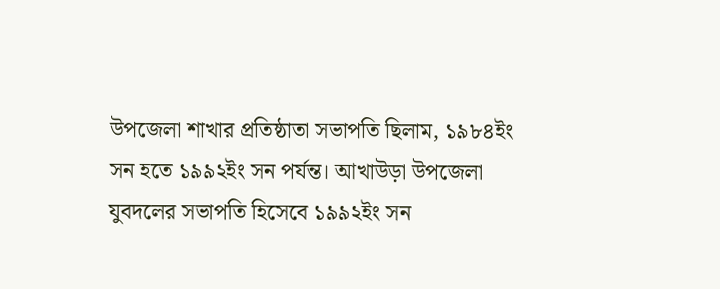উপজেলা শাখার প্রতিষ্ঠাতা সভাপতি ছিলাম, ১৯৮৪ইং সন হতে ১৯৯২ইং সন পর্যন্ত। আখাউড়া উপজেলা যুবদলের সভাপতি হিসেবে ১৯৯২ইং সন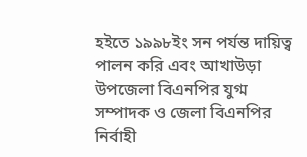হইতে ১৯৯৮ইং সন পর্যন্ত দায়িত্ব পালন করি এবং আখাউড়া উপজেলা বিএনপির যুগ্ম সম্পাদক ও জেলা বিএনপির নির্বাহী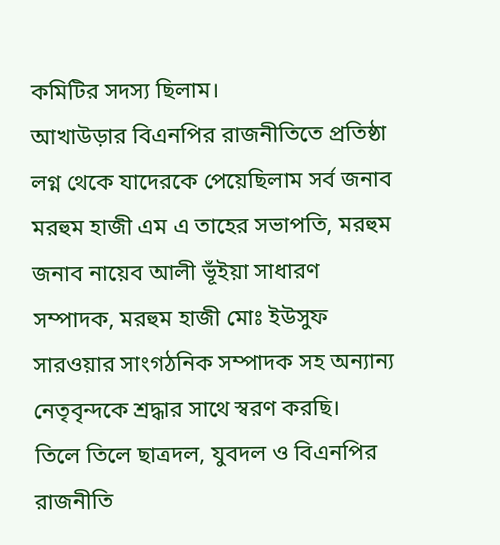কমিটির সদস্য ছিলাম।
আখাউড়ার বিএনপির রাজনীতিতে প্রতিষ্ঠা লগ্ন থেকে যাদেরকে পেয়েছিলাম সর্ব জনাব মরহুম হাজী এম এ তাহের সভাপতি, মরহুম জনাব নায়েব আলী ভূঁইয়া সাধারণ সম্পাদক, মরহুম হাজী মোঃ ইউসুফ সারওয়ার সাংগঠনিক সম্পাদক সহ অন্যান্য নেতৃবৃন্দকে শ্রদ্ধার সাথে স্বরণ করছি।
তিলে তিলে ছাত্রদল, যুবদল ও বিএনপির রাজনীতি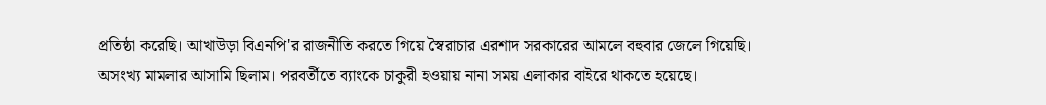প্রতিষ্ঠা করেছি। আখাউড়া বিএনপি'র রাজনীতি করতে গিয়ে স্বৈরাচার এরশাদ সরকারের আমলে বহুবার জেলে গিয়েছি। অসংখ্য মামলার আসামি ছিলাম। পরবর্তীতে ব্যাংকে চাকুরী হওয়ায় নানা সময় এলাকার বাইরে থাকতে হয়েছে।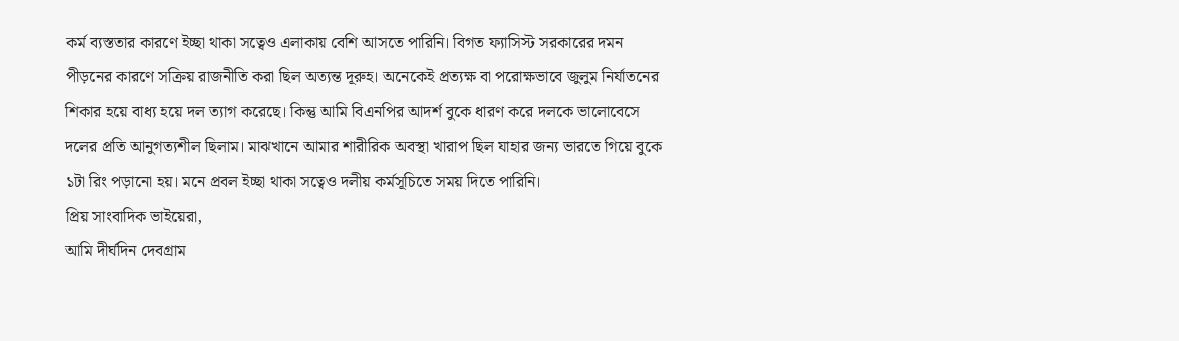কর্ম ব্যস্ততার কারণে ইচ্ছা থাকা সত্বেও এলাকায় বেশি আসতে পারিনি। বিগত ফ্যাসিস্ট সরকারের দমন পীড়নের কারণে সক্রিয় রাজনীতি করা ছিল অত্যন্ত দূরুহ। অনেকেই প্রত্যক্ষ বা পরোক্ষভাবে জুলুম নির্যাতনের শিকার হয়ে বাধ্য হয়ে দল ত্যাগ করেছে। কিন্তু আমি বিএনপির আদর্শ বুকে ধারণ করে দলকে ভালোবেসে দলের প্রতি আনুগত্যশীল ছিলাম। মাঝখানে আমার শারীরিক অবস্থা খারাপ ছিল যাহার জন্য ভারতে গিয়ে বুকে ১টা রিং পড়ানো হয়। মনে প্রবল ইচ্ছা থাকা সত্বেও দলীয় কর্মসূচিতে সময় দিতে পারিনি।
প্রিয় সাংবাদিক ভাইয়েরা,
আমি দীর্ঘদিন দেবগ্রাম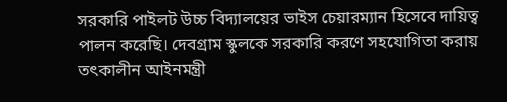সরকারি পাইলট উচ্চ বিদ্যালয়ের ভাইস চেয়ারম্যান হিসেবে দায়িত্ব পালন করেছি। দেবগ্রাম স্কুলকে সরকারি করণে সহযোগিতা করায় তৎকালীন আইনমন্ত্রী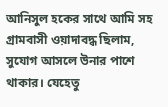আনিসুল হকের সাথে আমি সহ গ্রামবাসী ওয়াদাবদ্ধ ছিলাম, সুযোগ আসলে উনার পাশে থাকার। যেহেতু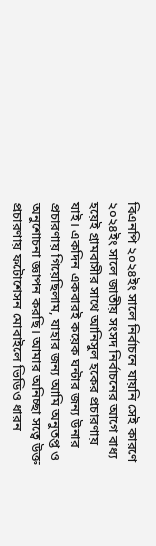বিএনপি ২০২৪ইং সালে নির্বাচনে যায়নি সেই কারণে ২০২৪ইং সালে জাতীয় সংসদ নির্বাচনের আগে বাধ্য হয়েই গ্রামবাসীর সাথে আনিসুল হকের প্রচারণায় যাই। একদিন একবারই কয়েক ঘন্টার জন্য উনার প্রচারণায় গিয়েছিলাম, যাহার জন্য আমি অনুতপ্ত ও অনুশোচনা জ্ঞাপন করছি। আমার অনিচ্ছা সত্বে উক্ত প্রচারণায় ফটোশেসন মোবাইলে ভিডিও ধারন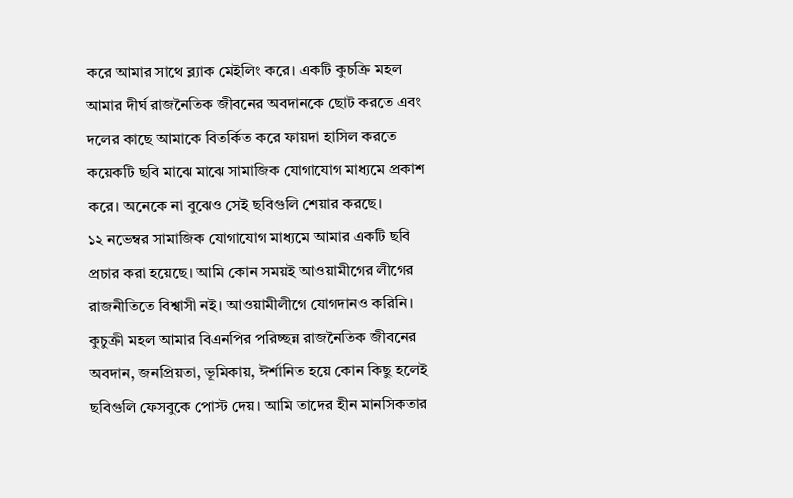করে আমার সাথে ব্ল্যাক মেইলিং করে। একটি কুচক্রি মহল আমার দীর্ঘ রাজনৈতিক জীবনের অবদানকে ছোট করতে এবং দলের কাছে আমাকে বিতর্কিত করে ফায়দা হাসিল করতে কয়েকটি ছবি মাঝে মাঝে সামাজিক যোগাযোগ মাধ্যমে প্রকাশ করে। অনেকে না বুঝেও সেই ছবিগুলি শেয়ার করছে।
১২ নভেম্বর সামাজিক যোগাযোগ মাধ্যমে আমার একটি ছবি প্রচার করা হয়েছে। আমি কোন সময়ই আওয়ামীগের লীগের রাজনীতিতে বিশ্বাসী নই। আওয়ামীলীগে যোগদানও করিনি। কুচুক্রী মহল আমার বিএনপির পরিচ্ছন্ন রাজনৈতিক জীবনের অবদান, জনপ্রিয়তা, ভূমিকায়, ঈর্শানিত হয়ে কোন কিছু হলেই ছবিগুলি ফেসবুকে পোস্ট দেয়। আমি তাদের হীন মানসিকতার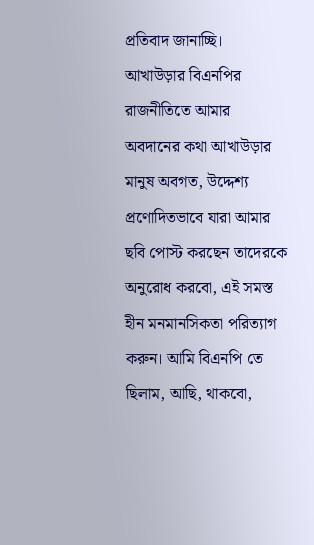প্রতিবাদ জানাচ্ছি। আখাউড়ার বিএনপির রাজনীতিতে আমার অবদানের কথা আখাউড়ার মানুষ অবগত, উদ্দেশ্য প্রণোদিতভাবে যারা আমার ছবি পোস্ট করছেন তাদেরকে অনুরোধ করবো, এই সমস্ত হীন মনমানসিকতা পরিত্যাগ করুন। আমি বিএনপি তে ছিলাম, আছি, থাকবো,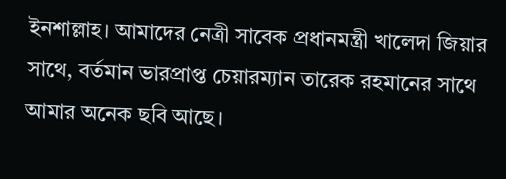ইনশাল্লাহ। আমাদের নেত্রী সাবেক প্রধানমন্ত্রী খালেদা জিয়ার সাথে, বর্তমান ভারপ্রাপ্ত চেয়ারম্যান তারেক রহমানের সাথে আমার অনেক ছবি আছে।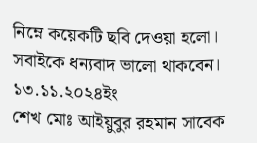নিম্নে কয়েকটি ছবি দেওয়া হলো।
সবাইকে ধন্যবাদ ভালো থাকবেন।
১৩.১১.২০২৪ইং
শেখ মোঃ আইয়ুবুর রহমান সাবেক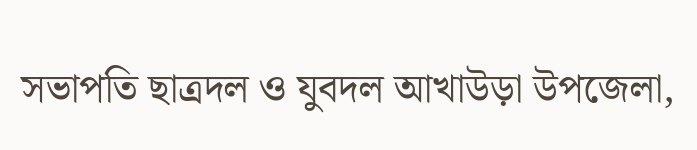সভাপতি ছাত্রদল ও যুবদল আখাউড়া উপজেলা,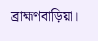ব্রাহ্মণবাড়িয়া।